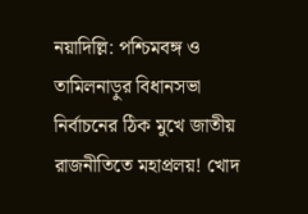নয়াদিল্লি: পশ্চিমবঙ্গ ও তামিলনাড়ুর বিধানসভা নির্বাচনের ঠিক মুখে জাতীয় রাজনীতিতে মহাপ্রলয়! খোদ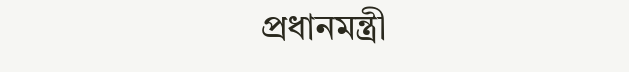প্রধানমন্ত্রী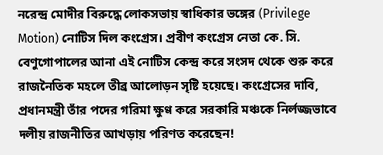নরেন্দ্র মোদীর বিরুদ্ধে লোকসভায় স্বাধিকার ভঙ্গের (Privilege Motion) নোটিস দিল কংগ্রেস। প্রবীণ কংগ্রেস নেতা কে. সি. বেণুগোপালের আনা এই নোটিস কেন্দ্র করে সংসদ থেকে শুরু করে রাজনৈতিক মহলে তীব্র আলোড়ন সৃষ্টি হয়েছে। কংগ্রেসের দাবি, প্রধানমন্ত্রী তাঁর পদের গরিমা ক্ষুণ্ণ করে সরকারি মঞ্চকে নির্লজ্জভাবে দলীয় রাজনীতির আখড়ায় পরিণত করেছেন!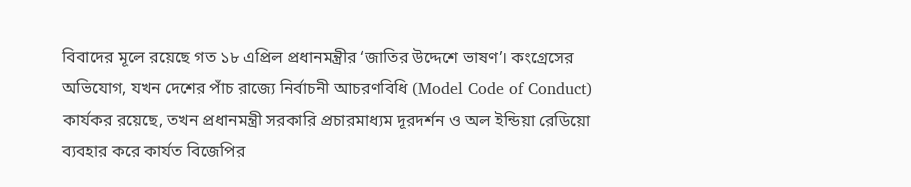বিবাদের মূলে রয়েছে গত ১৮ এপ্রিল প্রধানমন্ত্রীর ‘জাতির উদ্দেশে ভাষণ’। কংগ্রেসের অভিযোগ, যখন দেশের পাঁচ রাজ্যে নির্বাচনী আচরণবিধি (Model Code of Conduct) কার্যকর রয়েছে, তখন প্রধানমন্ত্রী সরকারি প্রচারমাধ্যম দূরদর্শন ও অল ইন্ডিয়া রেডিয়ো ব্যবহার করে কার্যত বিজেপির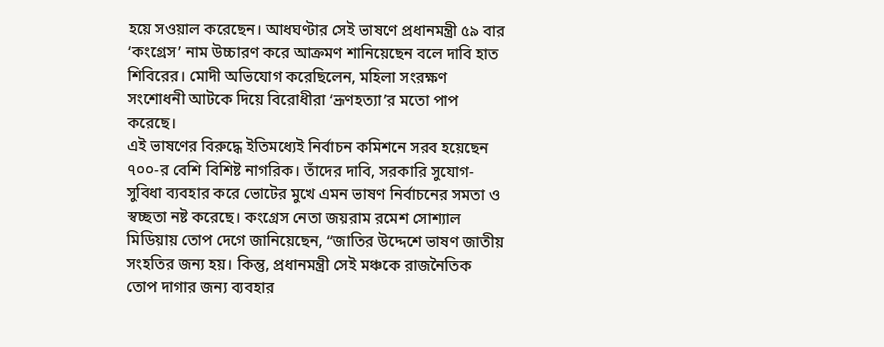হয়ে সওয়াল করেছেন। আধঘণ্টার সেই ভাষণে প্রধানমন্ত্রী ৫৯ বার ‘কংগ্রেস’ নাম উচ্চারণ করে আক্রমণ শানিয়েছেন বলে দাবি হাত শিবিরের। মোদী অভিযোগ করেছিলেন, মহিলা সংরক্ষণ সংশোধনী আটকে দিয়ে বিরোধীরা ‘ভ্রূণহত্যা’র মতো পাপ করেছে।
এই ভাষণের বিরুদ্ধে ইতিমধ্যেই নির্বাচন কমিশনে সরব হয়েছেন ৭০০-র বেশি বিশিষ্ট নাগরিক। তাঁদের দাবি, সরকারি সুযোগ-সুবিধা ব্যবহার করে ভোটের মুখে এমন ভাষণ নির্বাচনের সমতা ও স্বচ্ছতা নষ্ট করেছে। কংগ্রেস নেতা জয়রাম রমেশ সোশ্যাল মিডিয়ায় তোপ দেগে জানিয়েছেন, “জাতির উদ্দেশে ভাষণ জাতীয় সংহতির জন্য হয়। কিন্তু, প্রধানমন্ত্রী সেই মঞ্চকে রাজনৈতিক তোপ দাগার জন্য ব্যবহার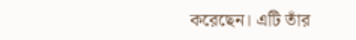করেছেন। এটি তাঁর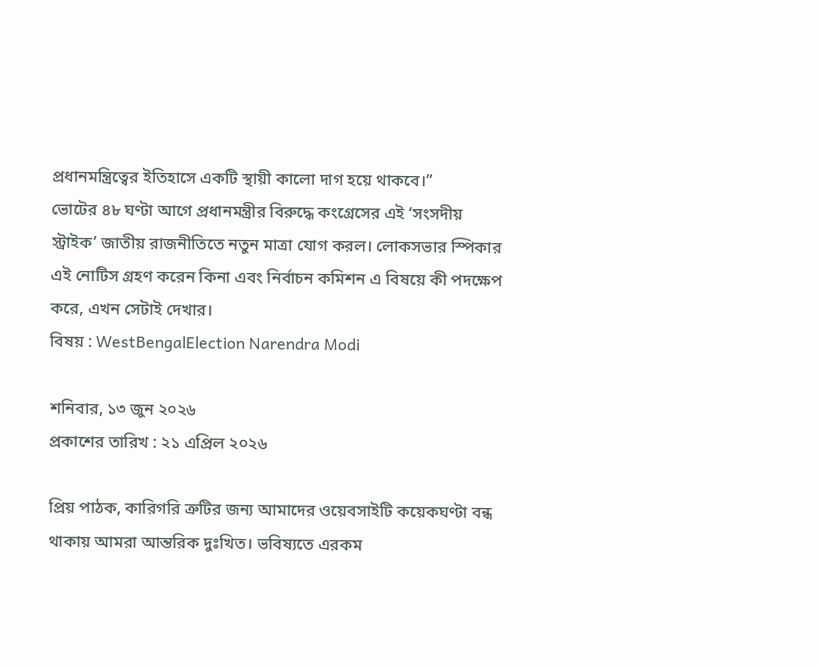প্রধানমন্ত্রিত্বের ইতিহাসে একটি স্থায়ী কালো দাগ হয়ে থাকবে।”
ভোটের ৪৮ ঘণ্টা আগে প্রধানমন্ত্রীর বিরুদ্ধে কংগ্রেসের এই ‘সংসদীয় স্ট্রাইক’ জাতীয় রাজনীতিতে নতুন মাত্রা যোগ করল। লোকসভার স্পিকার এই নোটিস গ্রহণ করেন কিনা এবং নির্বাচন কমিশন এ বিষয়ে কী পদক্ষেপ করে, এখন সেটাই দেখার।
বিষয় : WestBengalElection Narendra Modi

শনিবার, ১৩ জুন ২০২৬
প্রকাশের তারিখ : ২১ এপ্রিল ২০২৬

প্রিয় পাঠক, কারিগরি ত্রুটির জন্য আমাদের ওয়েবসাইটি কয়েকঘণ্টা বন্ধ থাকায় আমরা আন্তরিক দুঃখিত। ভবিষ্যতে এরকম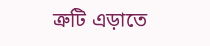ত্রুটি এড়াতে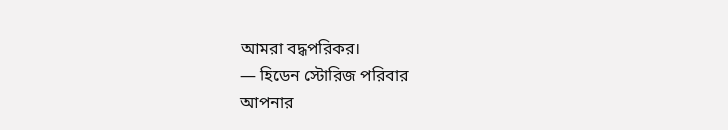আমরা বদ্ধপরিকর।
— হিডেন স্টোরিজ পরিবার
আপনার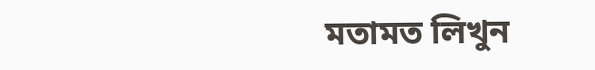মতামত লিখুন